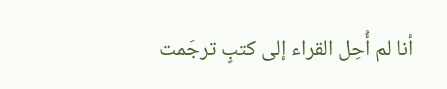أنا لم أُحِل القراء إلى كتبٍ ترجَمت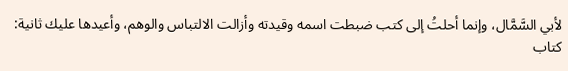لأبي السَّمَّال، وإنما أحلتُ إلى كتب ضبطت اسمه وقيدته وأزالت الالتباس والوهم، وأعيدها عليك ثانية:
كتاب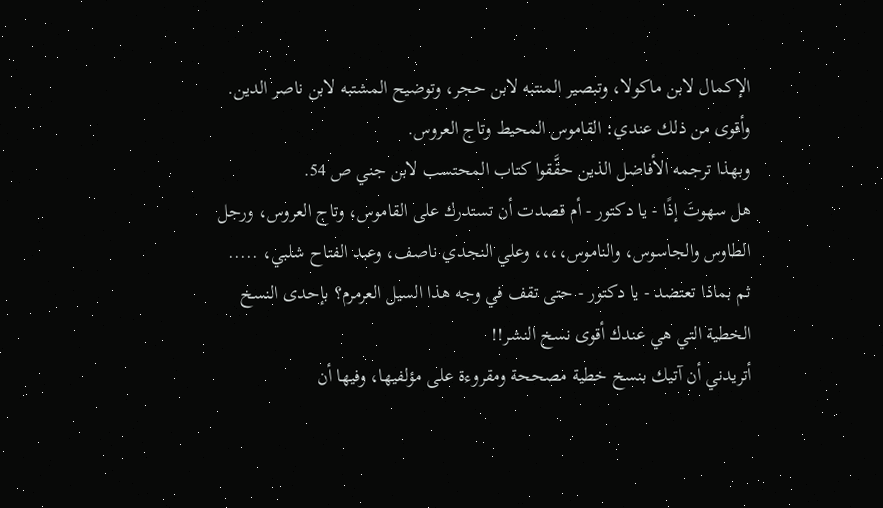الإكمال لابن ماكولا، وتبصير المنتبه لابن حجر، وتوضيح المشتبه لابن ناصر الدين.
وأقوى من ذلك عندي: القاموس المحيط وتاج العروس.
وبهذا ترجمه الأفاضل الذين حقَّقوا كتاب المحتسب لابن جني ص 54.
هل سهوتَ إذًا - يا دكتور - أم قصدت أن تستدرك على القاموس، وتاج العروس، ورجل الطاوس والجاسوس، والناموس،،،، وعلي النجدي ناصف، وعبد الفتاح شلبي، .....
ثم بماذا تعتضد - يا دكتور - حتى تقف في وجه هذا السيل العرمرم؟ بإحدى النسخ الخطية التي هي عندك أقوى نسخ النشر!!
أتريدني أن آتيك بنسخ خطية مصححة ومقروءة على مؤلفيها، وفيها أن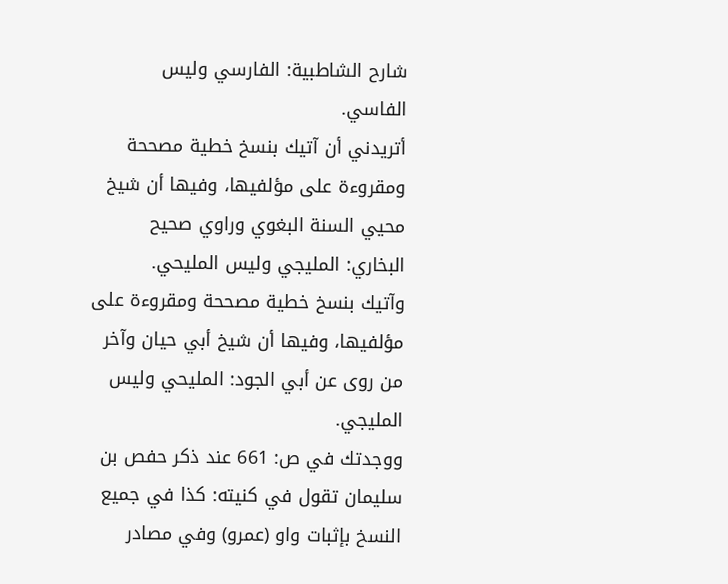شارح الشاطبية: الفارسي وليس الفاسي.
أتريدني أن آتيك بنسخ خطية مصححة ومقروءة على مؤلفيها، وفيها أن شيخ محيي السنة البغوي وراوي صحيح البخاري: المليجي وليس المليحي.
وآتيك بنسخ خطية مصححة ومقروءة على مؤلفيها، وفيها أن شيخ أبي حيان وآخر من روى عن أبي الجود: المليحي وليس المليجي.
ووجدتك في ص: 661 عند ذكر حفص بن سليمان تقول في كنيته: كذا في جميع النسخ بإثبات واو (عمرو) وفي مصادر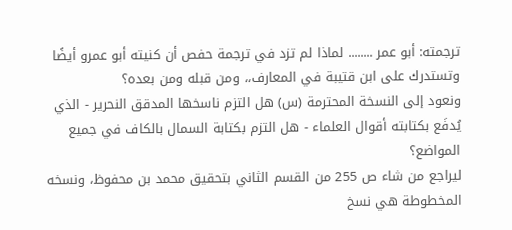ترجمته: أبو عمر ........ لماذا لم تزد في ترجمة حفص أن كنيته أبو عمرو أيضًا وتستدرك على ابن قتيبة في المعارف،، ومن قبله ومن بعده؟
ونعود إلى النسخة المحترمة (س) هل التزم ناسخها المدقق النحرير - الذي يُدفَع بكتابته أقوال العلماء - هل التزم بكتابة السمال بالكاف في جميع المواضع؟
ليراجع من شاء ص 255 من القسم الثاني بتحقيق محمد بن محفوظ، ونسخه المخطوطة هي نسخ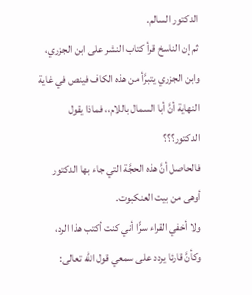الدكتور السالم.
ثم إن الناسخ قرأ كتاب النشر على ابن الجزري، وابن الجزري يتبرَّأ من هذه الكاف فينص في غاية النهاية أنَّ أبا السمال باللام،، فماذا يقول الدكتور؟؟؟
فالحاصل أنَّ هذه الحجَّة التي جاء بها الدكتور أوهى من بيت العنكبوت.
ولا أخفي القراء سرًّا أني كنت أكتب هذا الرد، وكأنَّ قارئا يردد على سمعي قول الله تعالى: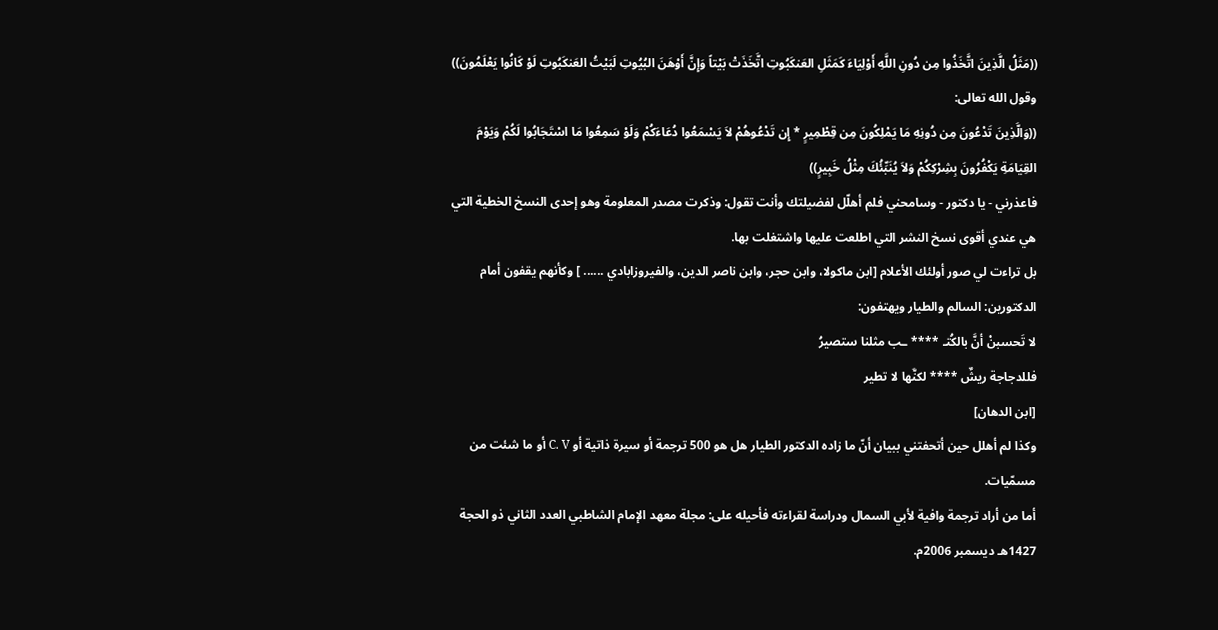((مَثَلُ الَّذِينَ اتَّخَذُوا مِن دُونِ اللَّهِ أَوْلِيَاءَ كَمَثَلِ العَنكَبُوتِ اتَّخَذَتْ بَيْتاً وَإِنَّ أَوْهَنَ البُيُوتِ لَبَيْتُ العَنكَبُوتِ لَوْ كَانُوا يَعْلَمُونَ))
وقول الله تعالى:
((وَالَّذِينَ تَدْعُونَ مِن دُونِهِ مَا يَمْلِكُونَ مِن قِطْمِيرٍ * إِن تَدْعُوهُمْ لاَ يَسْمَعُوا دُعَاءَكُمْ وَلَوْ سَمِعُوا مَا اسْتَجَابُوا لَكُمْ وَيَوْمَ القِيَامَةِ يَكْفُرُونَ بِشِرْكِكُمْ وَلاَ يُنَبِّئُكَ مِثْلُ خَبِيرٍ))
فاعذرني - يا دكتور - وسامحني فلم أهلّل لفضيلتك وأنت تقول: وذكرت مصدر المعلومة وهو إحدى النسخ الخطية التي هي عندي أقوى نسخ النشر التي اطلعت عليها واشتغلت بها.
بل تراءت لي صور أولئك الأعلام [ابن ماكولا، وابن حجر، وابن ناصر الدين، والفيروزابادي ...... ] وكأنهم يقفون أمام الدكتورين: السالم والطيار ويهتفون:
لا تَحسبنْ أنَّ بالكُتـ **** ـب مثلنا ستصيرُ
فللدجاجة ريشٌ **** لكنَّها لا تطير
[ابن الدهان]
وكذا لم أهلل حين أتحفتني ببيان أنّ ما زاده الدكتور الطيار هل هو 500 ترجمة أو سيرة ذاتية أو C. V أو ما شئت من مسمّيات.
أما من أراد ترجمة وافية لأبي السمال ودراسة لقراءته فأحيله على: مجلة معهد الإمام الشاطبي العدد الثاني ذو الحجة 1427هـ ديسمبر 2006م.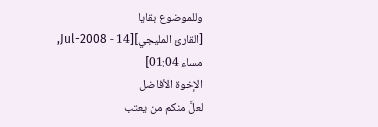وللموضوع بقايا
[القارئ المليجي][14 - Jul-2008, مساء 01:04]
الإخوة الأفاضل
لعلَّ منكم من يعتب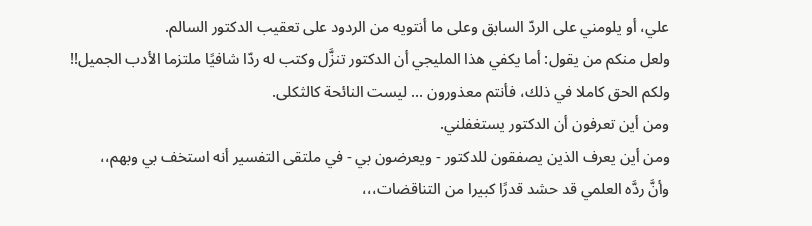علي، أو يلومني على الردّ السابق وعلى ما أنتويه من الردود على تعقيب الدكتور السالم.
ولعل منكم من يقول: أما يكفي هذا المليجي أن الدكتور تنزَّل وكتب له ردّا شافيًا ملتزما الأدب الجميل!!
ولكم الحق كاملا في ذلك، فأنتم معذورون ... ليست النائحة كالثكلى.
ومن أين تعرفون أن الدكتور يستغفلني.
ومن أين يعرف الذين يصفقون للدكتور - ويعرضون بي - في ملتقى التفسير أنه استخف بي وبهم،،
وأنَّ ردَّه العلمي قد حشد قدرًا كبيرا من التناقضات،،،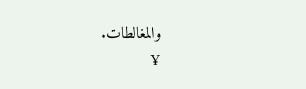والمغالطات.
¥